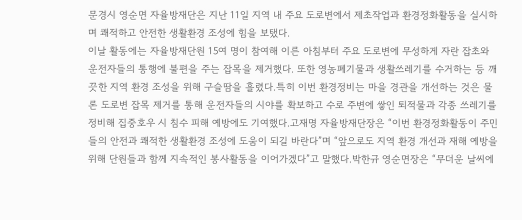문경시 영순면 자율방재단은 지난 11일 지역 내 주요 도로변에서 제초작업과 환경정화활동을 실시하며 쾌적하고 안전한 생활환경 조성에 힘을 보탰다.
이날 활동에는 자율방재단원 15여 명이 참여해 이른 아침부터 주요 도로변에 무성하게 자란 잡초와 운전자들의 통행에 불편을 주는 잡목을 제거했다. 또한 영농폐기물과 생활쓰레기를 수거하는 등 깨끗한 지역 환경 조성을 위해 구슬땀을 흘렸다.특히 이번 환경정비는 마을 경관을 개선하는 것은 물론 도로변 잡목 제거를 통해 운전자들의 시야를 확보하고 수로 주변에 쌓인 퇴적물과 각종 쓰레기를 정비해 집중호우 시 침수 피해 예방에도 기여했다.고재명 자율방재단장은 “이번 환경정화활동이 주민들의 안전과 쾌적한 생활환경 조성에 도움이 되길 바란다”며 “앞으로도 지역 환경 개선과 재해 예방을 위해 단원들과 함께 지속적인 봉사활동을 이어가겠다”고 말했다.박한규 영순면장은 “무더운 날씨에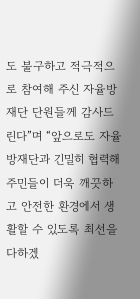도 불구하고 적극적으로 참여해 주신 자율방재단 단원들께 감사드린다”며 “앞으로도 자율방재단과 긴밀히 협력해 주민들이 더욱 깨끗하고 안전한 환경에서 생활할 수 있도록 최선을 다하겠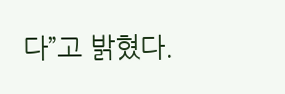다”고 밝혔다.